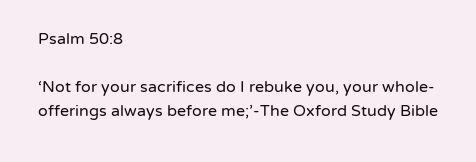Psalm 50:8

‘Not for your sacrifices do I rebuke you, your whole-offerings always before me;’-The Oxford Study Bible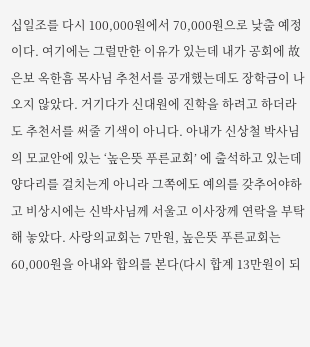십일조를 다시 100,000원에서 70,000원으로 낮출 예정이다. 여기에는 그럴만한 이유가 있는데 내가 공회에 故 은보 옥한흠 목사님 추천서를 공개했는데도 장학금이 나오지 않았다. 거기다가 신대원에 진학을 하려고 하더라도 추천서를 써줄 기색이 아니다. 아내가 신상철 박사님의 모교안에 있는 ‘높은뜻 푸른교회’ 에 출석하고 있는데 양다리를 걸치는게 아니라 그쪽에도 예의를 갖추어야하고 비상시에는 신박사님께 서울고 이사장께 연락을 부탁해 놓았다. 사랑의교회는 7만원, 높은뜻 푸른교회는 60,000원을 아내와 합의를 본다(다시 합계 13만원이 되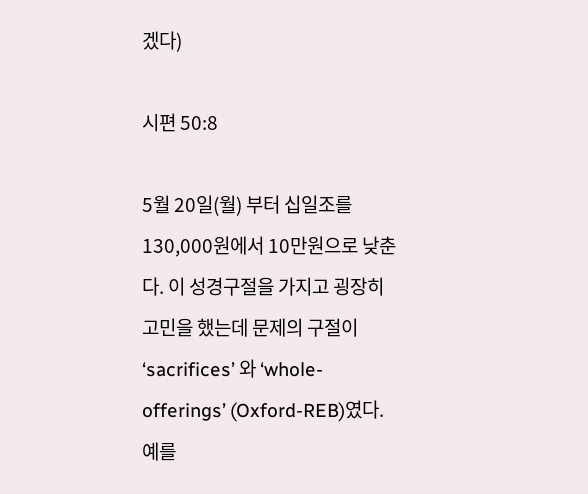겠다)

시편 50:8

5월 20일(월) 부터 십일조를 130,000원에서 10만원으로 낮춘다. 이 성경구절을 가지고 굉장히 고민을 했는데 문제의 구절이 ‘sacrifices’ 와 ‘whole-offerings’ (Oxford-REB)였다. 예를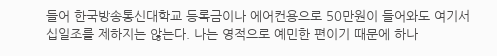들어 한국방송통신대학교 등록금이나 에어컨용으로 50만원이 들어와도 여기서 십일조를 제하지는 않는다. 나는 영적으로 예민한 편이기 때문에 하나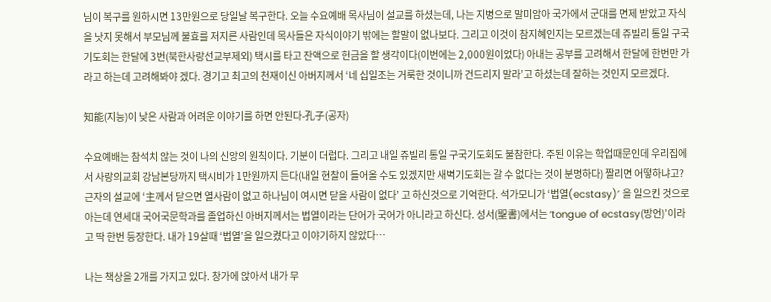님이 복구를 원하시면 13만원으로 당일날 복구한다. 오늘 수요예배 목사님이 설교를 하셨는데, 나는 지병으로 말미암아 국가에서 군대를 면제 받았고 자식을 낫지 못해서 부모님께 불효를 저지른 사람인데 목사들은 자식이야기 밖에는 할말이 없나보다. 그리고 이것이 참지혜인지는 모르겠는데 쥬빌리 통일 구국 기도회는 한달에 3번(북한사랑선교부제외) 택시를 타고 잔액으로 헌금을 할 생각이다(이번에는 2,000원이었다) 아내는 공부를 고려해서 한달에 한번만 가라고 하는데 고려해봐야 겠다. 경기고 최고의 천재이신 아버지께서 ‘네 십일조는 거룩한 것이니까 건드리지 말라’고 하셨는데 잘하는 것인지 모르겠다.

知能(지능)이 낮은 사람과 어려운 이야기를 하면 안된다-孔子(공자)

수요예배는 참석치 않는 것이 나의 신앙의 원칙이다. 기분이 더럽다. 그리고 내일 쥬빌리 통일 구국기도회도 불참한다. 주된 이유는 학업때문인데 우리집에서 사랑의교회 강남본당까지 택시비가 1만원까지 든다(내일 현찰이 들어올 수도 있겠지만 새벽기도회는 갈 수 없다는 것이 분명하다) 짤리면 어떻하냐고? 근자의 설교에 ‘主께서 닫으면 열사람이 없고 하나님이 여시면 닫을 사람이 없다’ 고 하신것으로 기억한다. 석가모니가 ‘법열(ecstasy)’ 을 일으킨 것으로 아는데 연세대 국어국문학과를 졸업하신 아버지께서는 법열이라는 단어가 국어가 아니라고 하신다. 성서(聖書)에서는 ‘tongue of ecstasy(방언)’이라고 딱 한번 등장한다. 내가 19살때 ‘법열’을 일으켰다고 이야기하지 않았다…

나는 책상을 2개를 가지고 있다. 창가에 앉아서 내가 무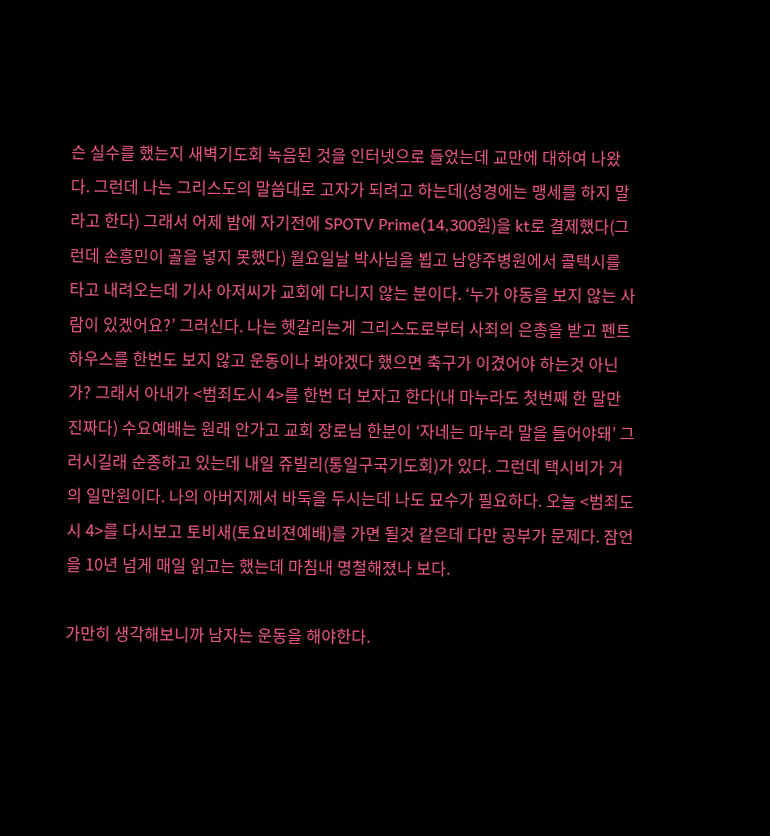슨 실수를 했는지 새벽기도회 녹음된 것을 인터넷으로 들었는데 교만에 대하여 나왔다. 그런데 나는 그리스도의 말씀대로 고자가 되려고 하는데(성경에는 맹세를 하지 말라고 한다) 그래서 어제 밤에 자기전에 SPOTV Prime(14,300원)을 kt로 결제했다(그런데 손흥민이 골을 넣지 못했다) 월요일날 박사님을 뵙고 남양주병원에서 콜택시를 타고 내려오는데 기사 아저씨가 교회에 다니지 않는 분이다. ‘누가 야동을 보지 않는 사람이 있겠어요?’ 그러신다. 나는 헷갈리는게 그리스도로부터 사죄의 은총을 받고 펜트하우스를 한번도 보지 않고 운동이나 봐야겠다 했으면 축구가 이겼어야 하는것 아닌가? 그래서 아내가 <범죄도시 4>를 한번 더 보자고 한다(내 마누라도 첫번째 한 말만 진짜다) 수요예배는 원래 안가고 교회 장로님 한분이 ‘자네는 마누라 말을 들어야돼’ 그러시길래 순종하고 있는데 내일 쥬빌리(통일구국기도회)가 있다. 그런데 택시비가 거의 일만원이다. 나의 아버지께서 바둑을 두시는데 나도 묘수가 필요하다. 오늘 <범죄도시 4>를 다시보고 토비새(토요비젼예배)를 가면 될것 같은데 다만 공부가 문제다. 잠언을 10년 넘게 매일 읽고는 했는데 마침내 명철해졌나 보다.

가만히 생각해보니까 남자는 운동을 해야한다.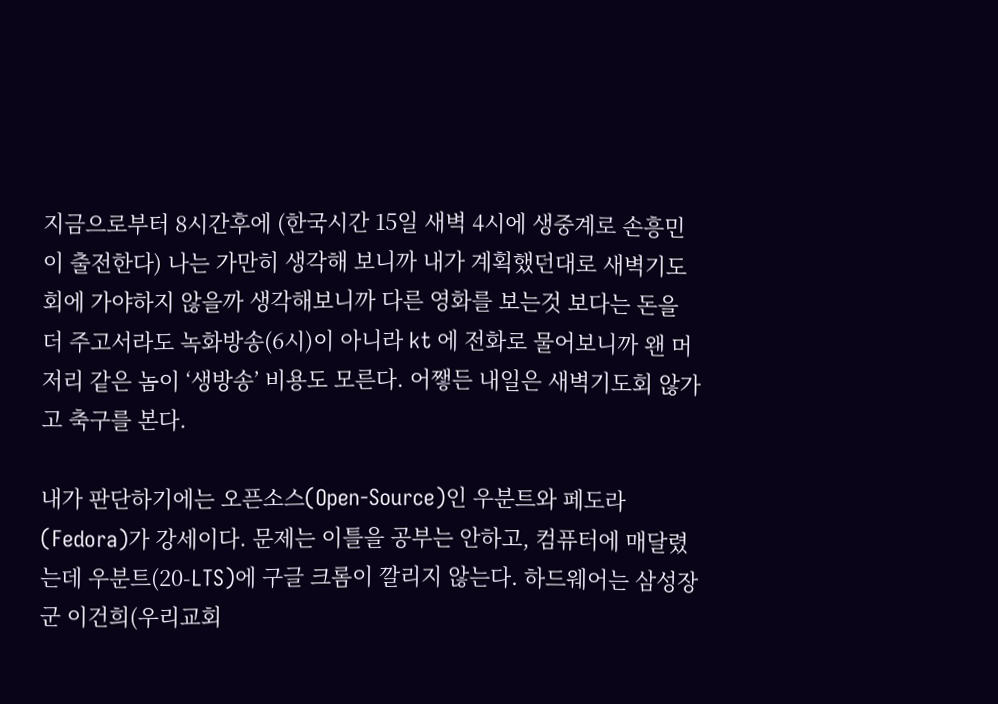지금으로부터 8시간후에 (한국시간 15일 새벽 4시에 생중계로 손흥민이 출전한다) 나는 가만히 생각해 보니까 내가 계획했던대로 새벽기도회에 가야하지 않을까 생각해보니까 다른 영화를 보는것 보다는 돈을 더 주고서라도 녹화방송(6시)이 아니라 kt 에 전화로 물어보니까 왠 머저리 같은 놈이 ‘생방송’ 비용도 모른다. 어쨓든 내일은 새벽기도회 않가고 축구를 본다.

내가 판단하기에는 오픈소스(Open-Source)인 우분트와 페도라(Fedora)가 강세이다. 문제는 이틀을 공부는 안하고, 컴퓨터에 매달렸는데 우분트(20-LTS)에 구글 크롬이 깔리지 않는다. 하드웨어는 삼성장군 이건희(우리교회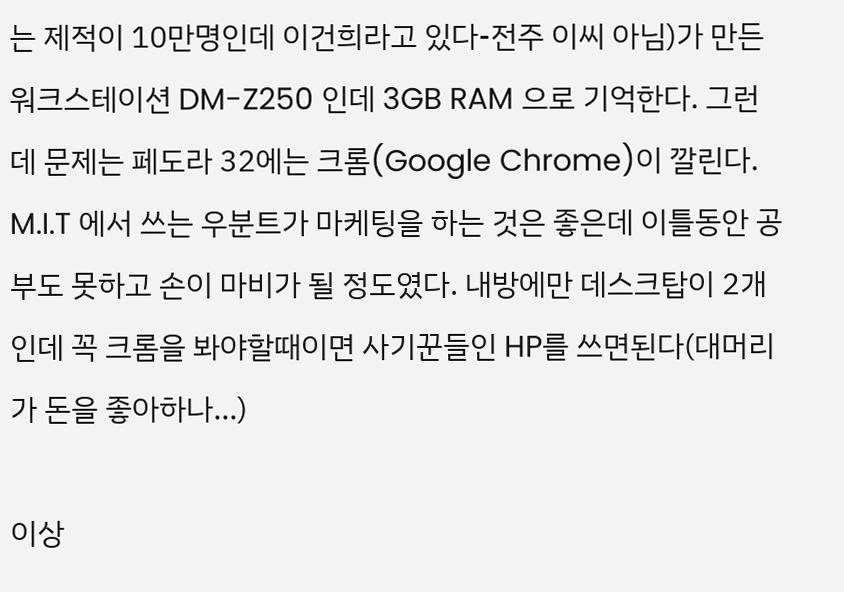는 제적이 10만명인데 이건희라고 있다-전주 이씨 아님)가 만든 워크스테이션 DM-Z250 인데 3GB RAM 으로 기억한다. 그런데 문제는 페도라 32에는 크롬(Google Chrome)이 깔린다. M.I.T 에서 쓰는 우분트가 마케팅을 하는 것은 좋은데 이틀동안 공부도 못하고 손이 마비가 될 정도였다. 내방에만 데스크탑이 2개인데 꼭 크롬을 봐야할때이면 사기꾼들인 HP를 쓰면된다(대머리가 돈을 좋아하나…)

이상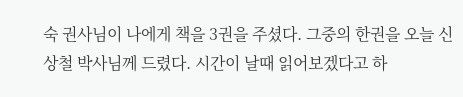숙 권사님이 나에게 책을 3권을 주셨다. 그중의 한권을 오늘 신상철 박사님께 드렸다. 시간이 날때 읽어보겠다고 하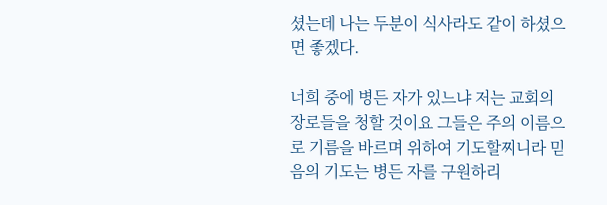셨는데 나는 두분이 식사라도 같이 하셨으면 좋겠다.

너희 중에 병든 자가 있느냐 저는 교회의 장로들을 청할 것이요 그들은 주의 이름으로 기름을 바르며 위하여 기도할찌니라 믿음의 기도는 병든 자를 구원하리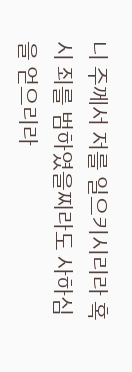니 주께서 저를 일으키시리라 혹시 죄를 범하였을찌라도 사하심을 얻으리라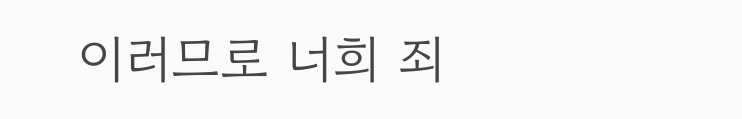이러므로 너희 죄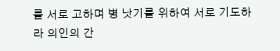를 서로 고하며 병 낫기를 위하여 서로 기도하라 의인의 간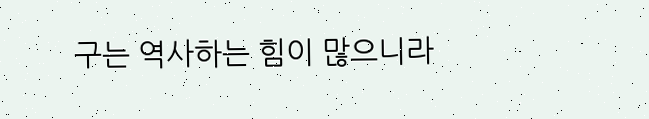구는 역사하는 힘이 많으니라